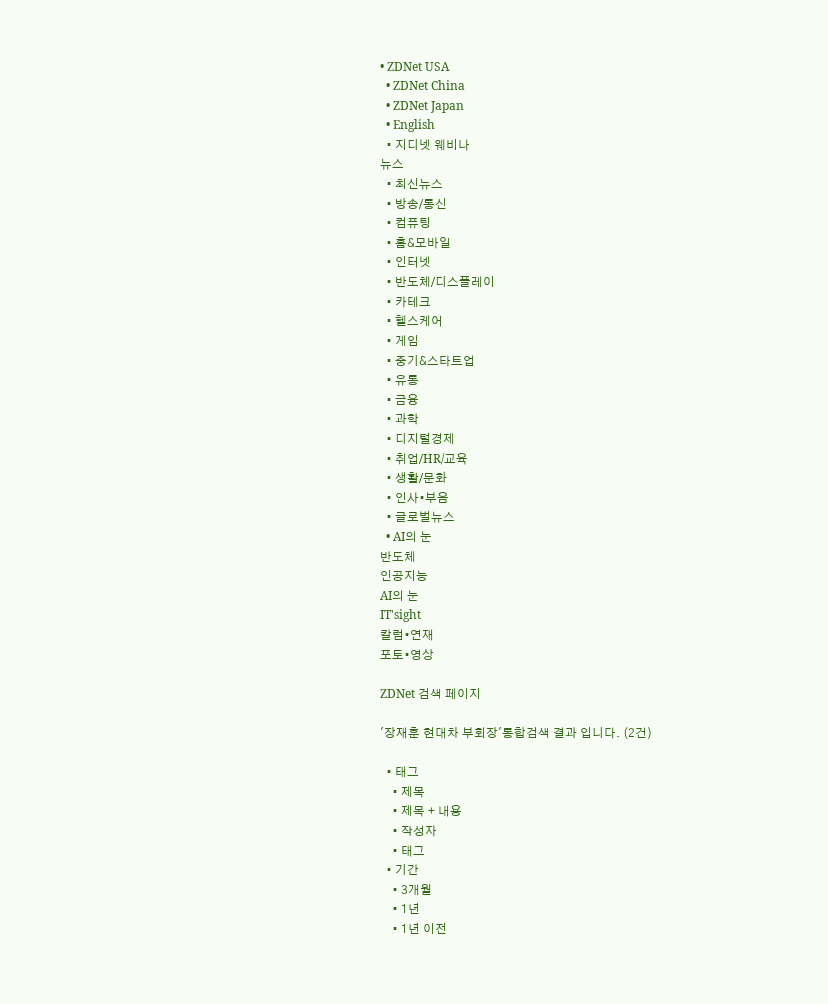• ZDNet USA
  • ZDNet China
  • ZDNet Japan
  • English
  • 지디넷 웨비나
뉴스
  • 최신뉴스
  • 방송/통신
  • 컴퓨팅
  • 홈&모바일
  • 인터넷
  • 반도체/디스플레이
  • 카테크
  • 헬스케어
  • 게임
  • 중기&스타트업
  • 유통
  • 금융
  • 과학
  • 디지털경제
  • 취업/HR/교육
  • 생활/문화
  • 인사•부음
  • 글로벌뉴스
  • AI의 눈
반도체
인공지능
AI의 눈
IT'sight
칼럼•연재
포토•영상

ZDNet 검색 페이지

'장재훈 현대차 부회장'통합검색 결과 입니다. (2건)

  • 태그
    • 제목
    • 제목 + 내용
    • 작성자
    • 태그
  • 기간
    • 3개월
    • 1년
    • 1년 이전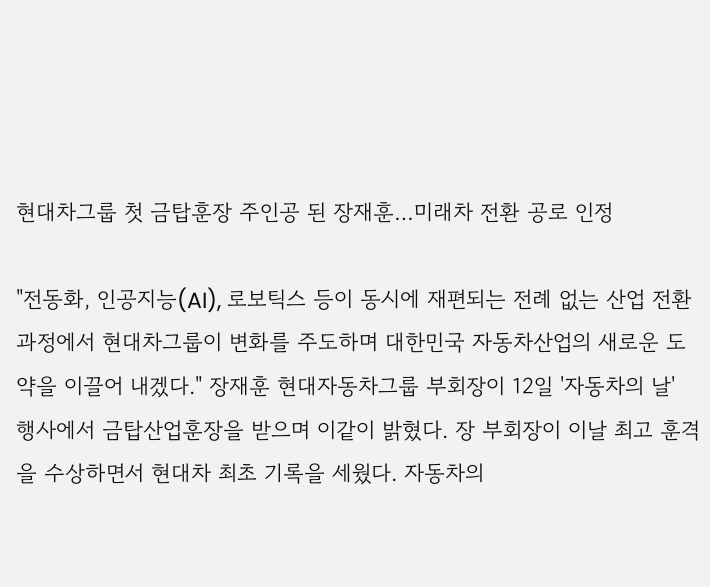현대차그룹 첫 금탑훈장 주인공 된 장재훈…미래차 전환 공로 인정

"전동화, 인공지능(AI), 로보틱스 등이 동시에 재편되는 전례 없는 산업 전환 과정에서 현대차그룹이 변화를 주도하며 대한민국 자동차산업의 새로운 도약을 이끌어 내겠다." 장재훈 현대자동차그룹 부회장이 12일 '자동차의 날' 행사에서 금탑산업훈장을 받으며 이같이 밝혔다. 장 부회장이 이날 최고 훈격을 수상하면서 현대차 최초 기록을 세웠다. 자동차의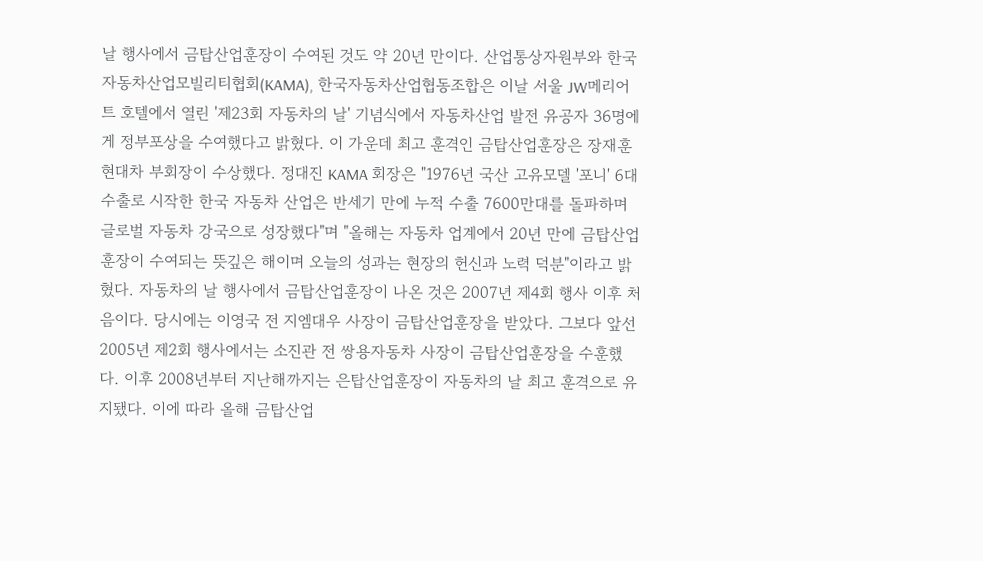날 행사에서 금탑산업훈장이 수여된 것도 약 20년 만이다. 산업통상자원부와 한국자동차산업모빌리티협회(KAMA), 한국자동차산업협동조합은 이날 서울 JW메리어트 호텔에서 열린 '제23회 자동차의 날' 기념식에서 자동차산업 발전 유공자 36명에게 정부포상을 수여했다고 밝혔다. 이 가운데 최고 훈격인 금탑산업훈장은 장재훈 현대차 부회장이 수상했다. 정대진 KAMA 회장은 "1976년 국산 고유모델 '포니' 6대 수출로 시작한 한국 자동차 산업은 반세기 만에 누적 수출 7600만대를 돌파하며 글로벌 자동차 강국으로 성장했다"며 "올해는 자동차 업계에서 20년 만에 금탑산업훈장이 수여되는 뜻깊은 해이며 오늘의 성과는 현장의 헌신과 노력 덕분"이라고 밝혔다. 자동차의 날 행사에서 금탑산업훈장이 나온 것은 2007년 제4회 행사 이후 처음이다. 당시에는 이영국 전 지엠대우 사장이 금탑산업훈장을 받았다. 그보다 앞선 2005년 제2회 행사에서는 소진관 전 쌍용자동차 사장이 금탑산업훈장을 수훈했다. 이후 2008년부터 지난해까지는 은탑산업훈장이 자동차의 날 최고 훈격으로 유지됐다. 이에 따라 올해 금탑산업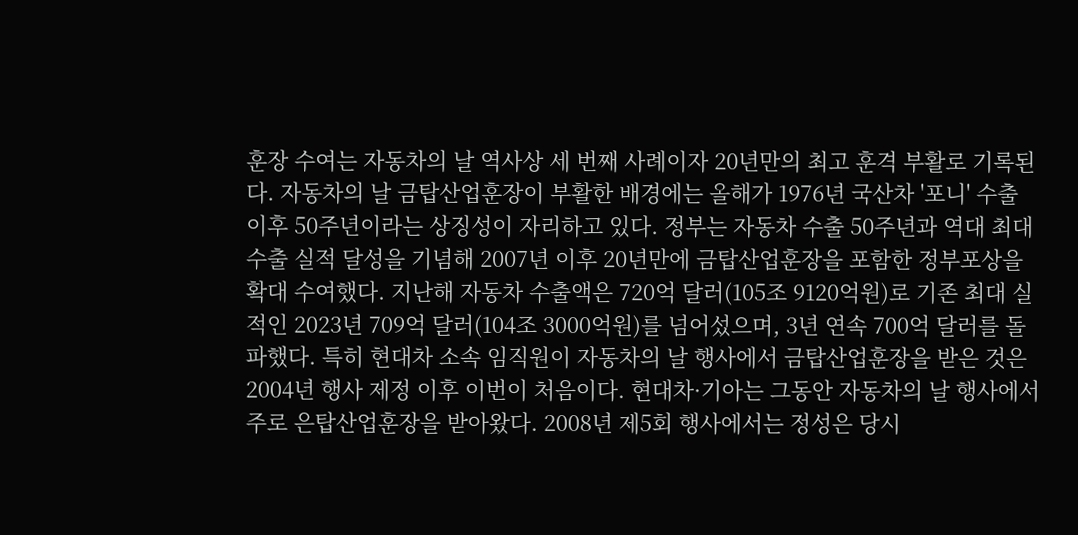훈장 수여는 자동차의 날 역사상 세 번째 사례이자 20년만의 최고 훈격 부활로 기록된다. 자동차의 날 금탑산업훈장이 부활한 배경에는 올해가 1976년 국산차 '포니' 수출 이후 50주년이라는 상징성이 자리하고 있다. 정부는 자동차 수출 50주년과 역대 최대 수출 실적 달성을 기념해 2007년 이후 20년만에 금탑산업훈장을 포함한 정부포상을 확대 수여했다. 지난해 자동차 수출액은 720억 달러(105조 9120억원)로 기존 최대 실적인 2023년 709억 달러(104조 3000억원)를 넘어섰으며, 3년 연속 700억 달러를 돌파했다. 특히 현대차 소속 임직원이 자동차의 날 행사에서 금탑산업훈장을 받은 것은 2004년 행사 제정 이후 이번이 처음이다. 현대차·기아는 그동안 자동차의 날 행사에서 주로 은탑산업훈장을 받아왔다. 2008년 제5회 행사에서는 정성은 당시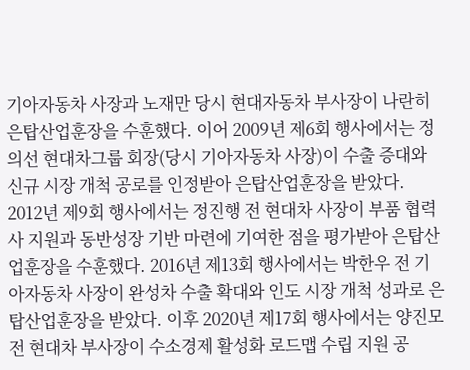기아자동차 사장과 노재만 당시 현대자동차 부사장이 나란히 은탑산업훈장을 수훈했다. 이어 2009년 제6회 행사에서는 정의선 현대차그룹 회장(당시 기아자동차 사장)이 수출 증대와 신규 시장 개척 공로를 인정받아 은탑산업훈장을 받았다. 2012년 제9회 행사에서는 정진행 전 현대차 사장이 부품 협력사 지원과 동반성장 기반 마련에 기여한 점을 평가받아 은탑산업훈장을 수훈했다. 2016년 제13회 행사에서는 박한우 전 기아자동차 사장이 완성차 수출 확대와 인도 시장 개척 성과로 은탑산업훈장을 받았다. 이후 2020년 제17회 행사에서는 양진모 전 현대차 부사장이 수소경제 활성화 로드맵 수립 지원 공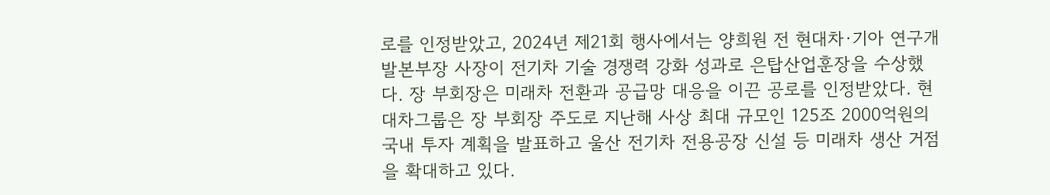로를 인정받았고, 2024년 제21회 행사에서는 양희원 전 현대차·기아 연구개발본부장 사장이 전기차 기술 경쟁력 강화 성과로 은탑산업훈장을 수상했다. 장 부회장은 미래차 전환과 공급망 대응을 이끈 공로를 인정받았다. 현대차그룹은 장 부회장 주도로 지난해 사상 최대 규모인 125조 2000억원의 국내 투자 계획을 발표하고 울산 전기차 전용공장 신설 등 미래차 생산 거점을 확대하고 있다.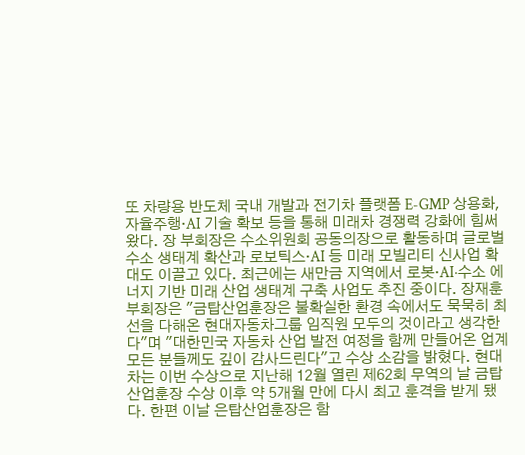또 차량용 반도체 국내 개발과 전기차 플랫폼 E-GMP 상용화, 자율주행·AI 기술 확보 등을 통해 미래차 경쟁력 강화에 힘써왔다. 장 부회장은 수소위원회 공동의장으로 활동하며 글로벌 수소 생태계 확산과 로보틱스·AI 등 미래 모빌리티 신사업 확대도 이끌고 있다. 최근에는 새만금 지역에서 로봇·AI·수소 에너지 기반 미래 산업 생태계 구축 사업도 추진 중이다. 장재훈 부회장은 "금탑산업훈장은 불확실한 환경 속에서도 묵묵히 최선을 다해온 현대자동차그룹 임직원 모두의 것이라고 생각한다"며 "대한민국 자동차 산업 발전 여정을 함께 만들어온 업계 모든 분들께도 깊이 감사드린다"고 수상 소감을 밝혔다. 현대차는 이번 수상으로 지난해 12월 열린 제62회 무역의 날 금탑산업훈장 수상 이후 약 5개월 만에 다시 최고 훈격을 받게 됐다. 한편 이날 은탑산업훈장은 함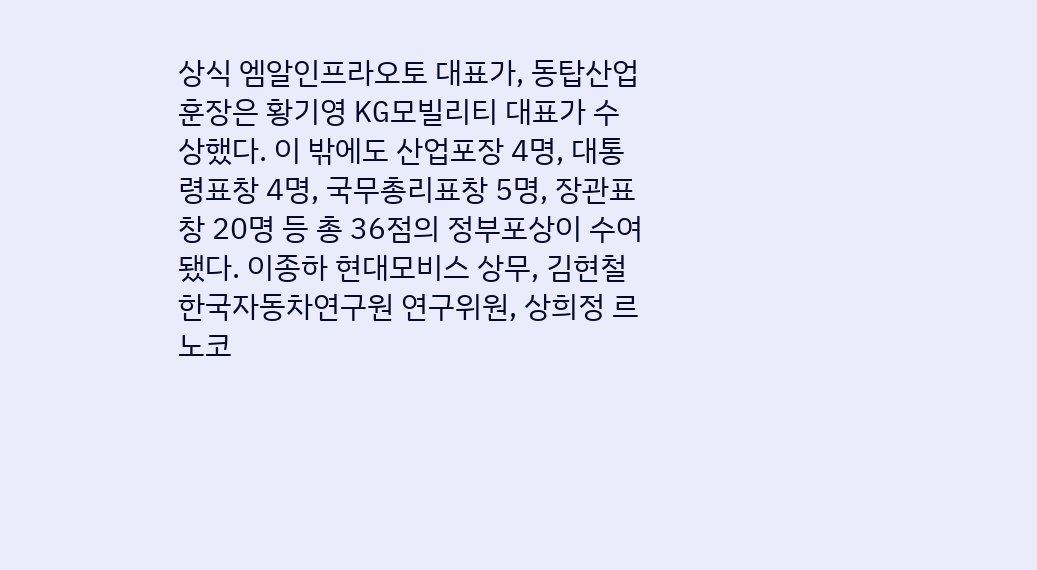상식 엠알인프라오토 대표가, 동탑산업훈장은 황기영 KG모빌리티 대표가 수상했다. 이 밖에도 산업포장 4명, 대통령표창 4명, 국무총리표창 5명, 장관표창 20명 등 총 36점의 정부포상이 수여됐다. 이종하 현대모비스 상무, 김현철 한국자동차연구원 연구위원, 상희정 르노코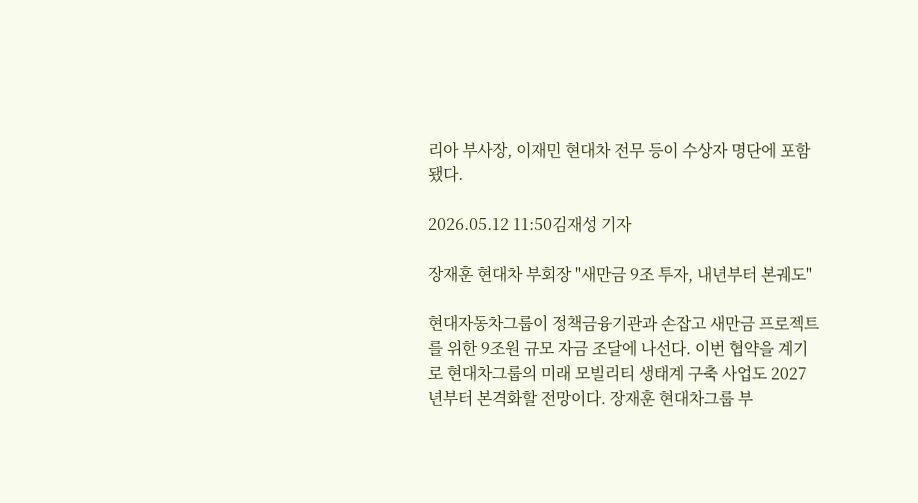리아 부사장, 이재민 현대차 전무 등이 수상자 명단에 포함됐다.

2026.05.12 11:50김재성 기자

장재훈 현대차 부회장 "새만금 9조 투자, 내년부터 본궤도"

현대자동차그룹이 정책금융기관과 손잡고 새만금 프로젝트를 위한 9조원 규모 자금 조달에 나선다. 이번 협약을 계기로 현대차그룹의 미래 모빌리티 생태계 구축 사업도 2027년부터 본격화할 전망이다. 장재훈 현대차그룹 부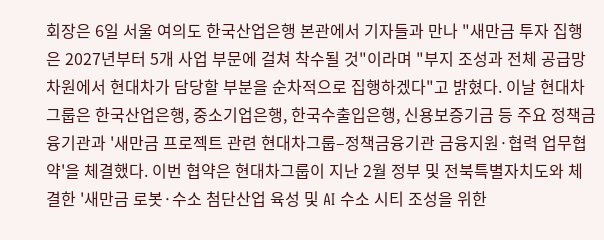회장은 6일 서울 여의도 한국산업은행 본관에서 기자들과 만나 "새만금 투자 집행은 2027년부터 5개 사업 부문에 걸쳐 착수될 것"이라며 "부지 조성과 전체 공급망 차원에서 현대차가 담당할 부분을 순차적으로 집행하겠다"고 밝혔다. 이날 현대차그룹은 한국산업은행, 중소기업은행, 한국수출입은행, 신용보증기금 등 주요 정책금융기관과 '새만금 프로젝트 관련 현대차그룹–정책금융기관 금융지원·협력 업무협약'을 체결했다. 이번 협약은 현대차그룹이 지난 2월 정부 및 전북특별자치도와 체결한 '새만금 로봇·수소 첨단산업 육성 및 AI 수소 시티 조성을 위한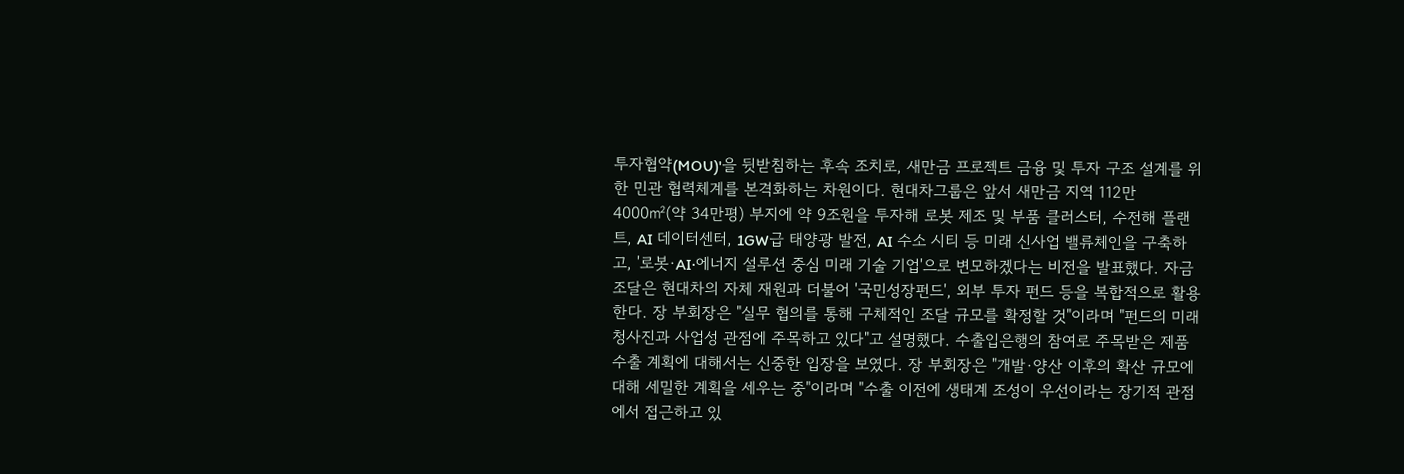투자협약(MOU)'을 뒷받침하는 후속 조치로, 새만금 프로젝트 금융 및 투자 구조 설계를 위한 민관 협력체계를 본격화하는 차원이다. 현대차그룹은 앞서 새만금 지역 112만 4000㎡(약 34만평) 부지에 약 9조원을 투자해 로봇 제조 및 부품 클러스터, 수전해 플랜트, AI 데이터센터, 1GW급 태양광 발전, AI 수소 시티 등 미래 신사업 밸류체인을 구축하고, '로봇·AI·에너지 설루션 중심 미래 기술 기업'으로 변모하겠다는 비전을 발표했다. 자금 조달은 현대차의 자체 재원과 더불어 '국민성장펀드', 외부 투자 펀드 등을 복합적으로 활용한다. 장 부회장은 "실무 협의를 통해 구체적인 조달 규모를 확정할 것"이라며 "펀드의 미래 청사진과 사업성 관점에 주목하고 있다"고 설명했다. 수출입은행의 참여로 주목받은 제품 수출 계획에 대해서는 신중한 입장을 보였다. 장 부회장은 "개발·양산 이후의 확산 규모에 대해 세밀한 계획을 세우는 중"이라며 "수출 이전에 생태계 조성이 우선이라는 장기적 관점에서 접근하고 있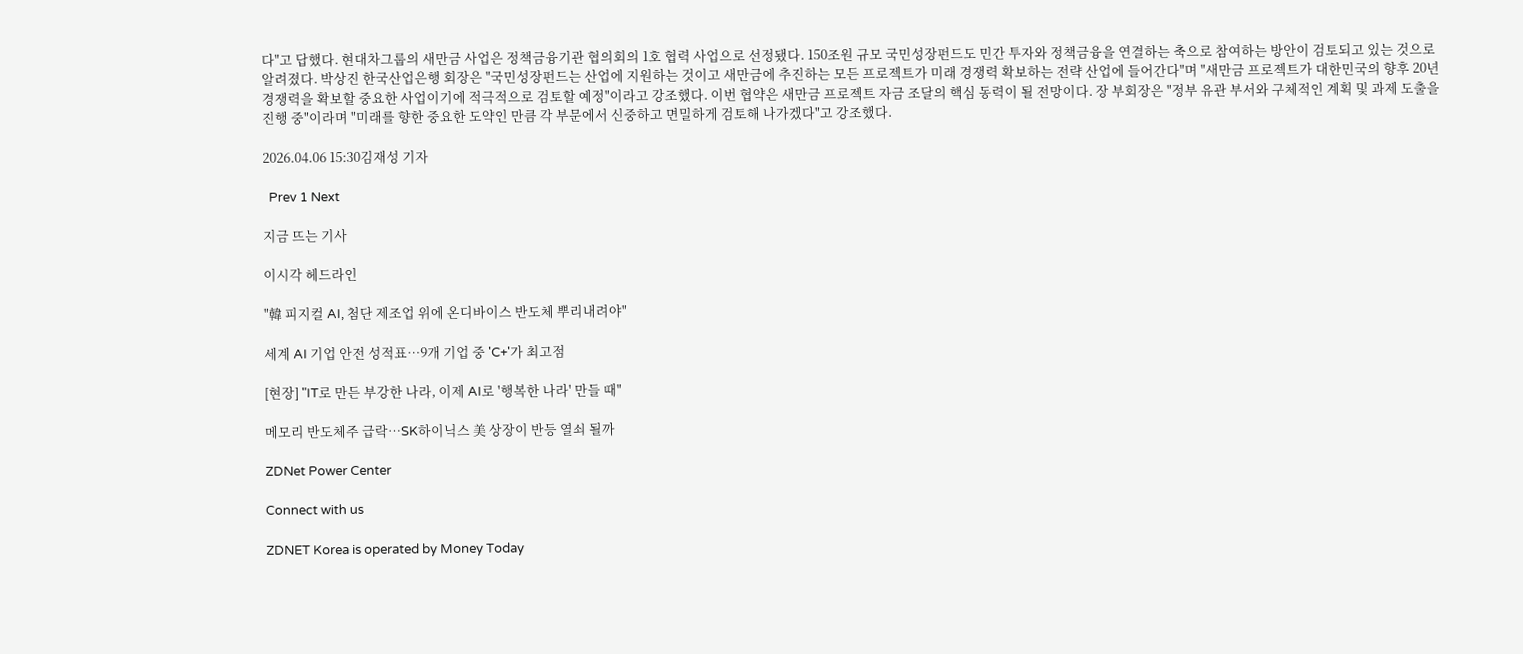다"고 답했다. 현대차그룹의 새만금 사업은 정책금융기관 협의회의 1호 협력 사업으로 선정됐다. 150조원 규모 국민성장펀드도 민간 투자와 정책금융을 연결하는 축으로 참여하는 방안이 검토되고 있는 것으로 알려졌다. 박상진 한국산업은행 회장은 "국민성장펀드는 산업에 지원하는 것이고 새만금에 추진하는 모든 프로젝트가 미래 경쟁력 확보하는 전략 산업에 들어간다"며 "새만금 프로젝트가 대한민국의 향후 20년 경쟁력을 확보할 중요한 사업이기에 적극적으로 검토할 예정"이라고 강조했다. 이번 협약은 새만금 프로젝트 자금 조달의 핵심 동력이 될 전망이다. 장 부회장은 "정부 유관 부서와 구체적인 계획 및 과제 도출을 진행 중"이라며 "미래를 향한 중요한 도약인 만큼 각 부문에서 신중하고 면밀하게 검토해 나가겠다"고 강조했다.

2026.04.06 15:30김재성 기자

  Prev 1 Next

지금 뜨는 기사

이시각 헤드라인

"韓 피지컬 AI, 첨단 제조업 위에 온디바이스 반도체 뿌리내려야"

세계 AI 기업 안전 성적표…9개 기업 중 'C+'가 최고점

[현장] "IT로 만든 부강한 나라, 이제 AI로 '행복한 나라' 만들 때"

메모리 반도체주 급락…SK하이닉스 美 상장이 반등 열쇠 될까

ZDNet Power Center

Connect with us

ZDNET Korea is operated by Money Today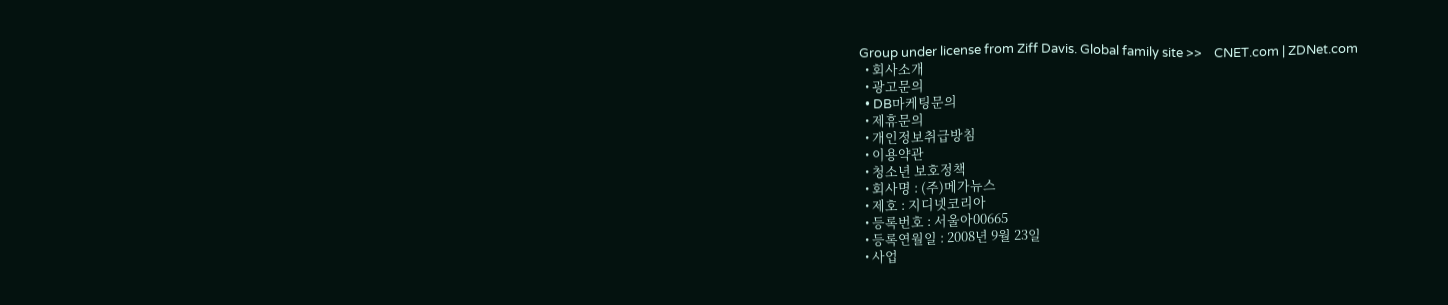Group under license from Ziff Davis. Global family site >>    CNET.com | ZDNet.com
  • 회사소개
  • 광고문의
  • DB마케팅문의
  • 제휴문의
  • 개인정보취급방침
  • 이용약관
  • 청소년 보호정책
  • 회사명 : (주)메가뉴스
  • 제호 : 지디넷코리아
  • 등록번호 : 서울아00665
  • 등록연월일 : 2008년 9월 23일
  • 사업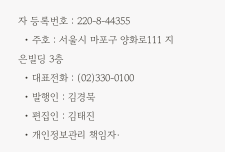자 등록번호 : 220-8-44355
  • 주호 : 서울시 마포구 양화로111 지은빌딩 3층
  • 대표전화 : (02)330-0100
  • 발행인 : 김경묵
  • 편집인 : 김태진
  • 개인정보관리 책임자·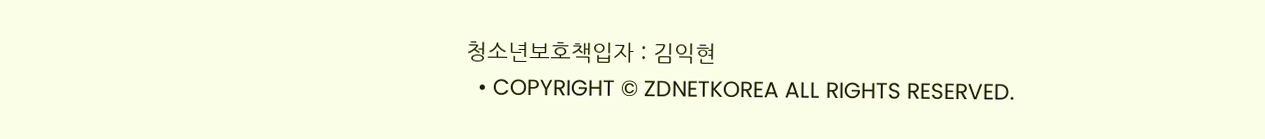청소년보호책입자 : 김익현
  • COPYRIGHT © ZDNETKOREA ALL RIGHTS RESERVED.